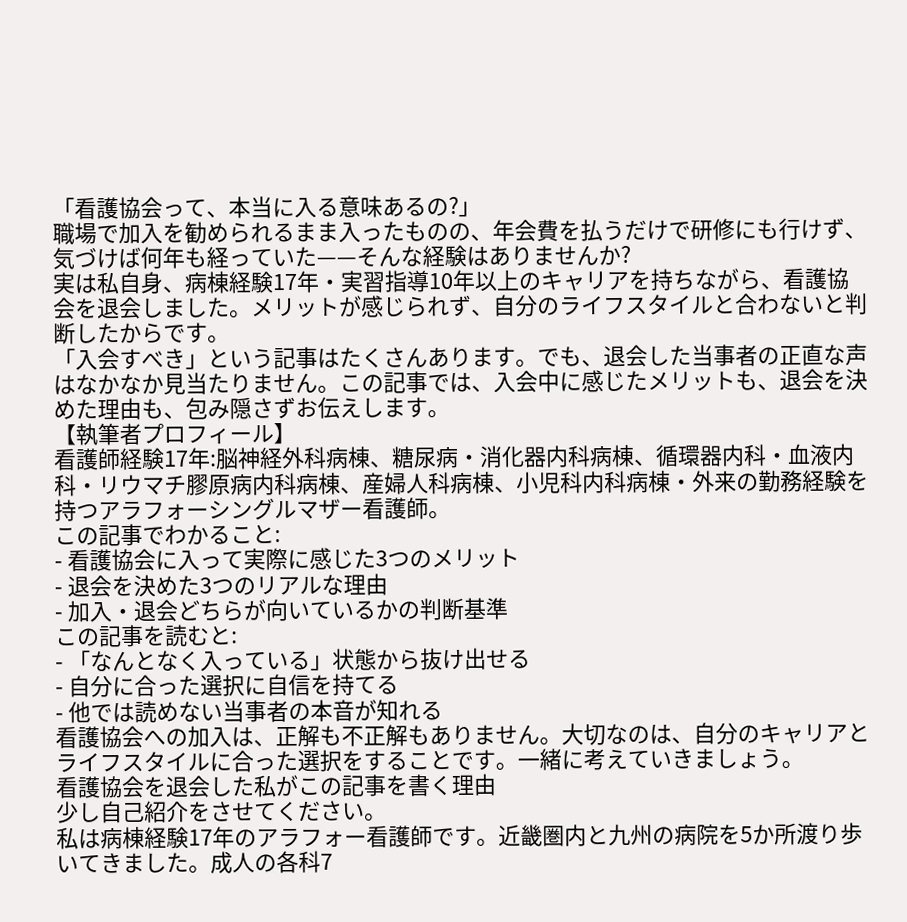「看護協会って、本当に入る意味あるの?」
職場で加入を勧められるまま入ったものの、年会費を払うだけで研修にも行けず、気づけば何年も経っていた——そんな経験はありませんか?
実は私自身、病棟経験17年・実習指導10年以上のキャリアを持ちながら、看護協会を退会しました。メリットが感じられず、自分のライフスタイルと合わないと判断したからです。
「入会すべき」という記事はたくさんあります。でも、退会した当事者の正直な声はなかなか見当たりません。この記事では、入会中に感じたメリットも、退会を決めた理由も、包み隠さずお伝えします。
【執筆者プロフィール】
看護師経験17年:脳神経外科病棟、糖尿病・消化器内科病棟、循環器内科・血液内科・リウマチ膠原病内科病棟、産婦人科病棟、小児科内科病棟・外来の勤務経験を持つアラフォーシングルマザー看護師。
この記事でわかること:
- 看護協会に入って実際に感じた3つのメリット
- 退会を決めた3つのリアルな理由
- 加入・退会どちらが向いているかの判断基準
この記事を読むと:
- 「なんとなく入っている」状態から抜け出せる
- 自分に合った選択に自信を持てる
- 他では読めない当事者の本音が知れる
看護協会への加入は、正解も不正解もありません。大切なのは、自分のキャリアとライフスタイルに合った選択をすることです。一緒に考えていきましょう。
看護協会を退会した私がこの記事を書く理由
少し自己紹介をさせてください。
私は病棟経験17年のアラフォー看護師です。近畿圏内と九州の病院を5か所渡り歩いてきました。成人の各科7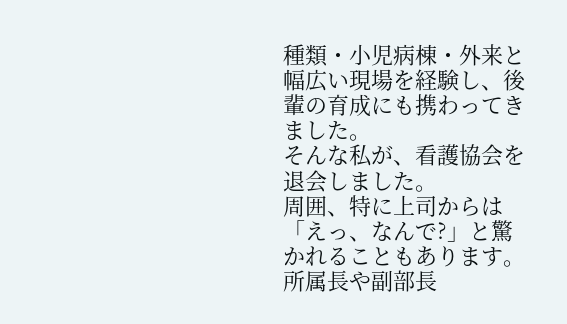種類・小児病棟・外来と幅広い現場を経験し、後輩の育成にも携わってきました。
そんな私が、看護協会を退会しました。
周囲、特に上司からは「えっ、なんで?」と驚かれることもあります。
所属長や副部長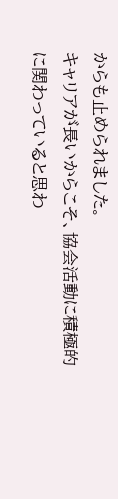からも止められました。
キャリアが長いからこそ、協会活動に積極的に関わっていると思わ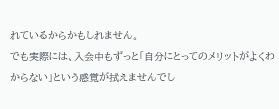れているからかもしれません。
でも実際には、入会中もずっと「自分にとってのメリットがよくわからない」という感覚が拭えませんでし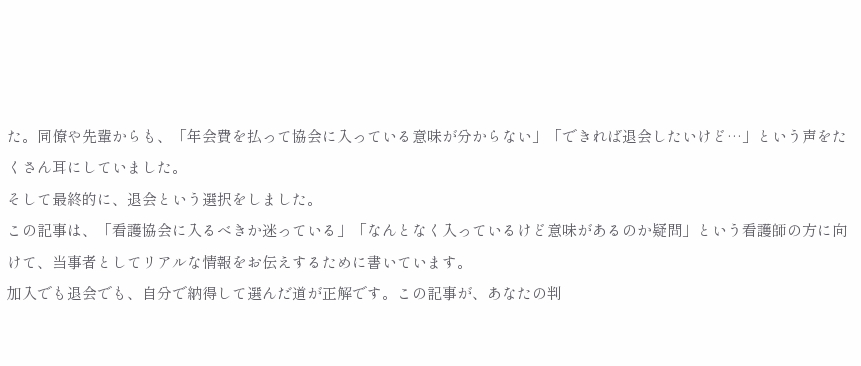た。同僚や先輩からも、「年会費を払って協会に入っている意味が分からない」「できれば退会したいけど…」という声をたくさん耳にしていました。
そして最終的に、退会という選択をしました。
この記事は、「看護協会に入るべきか迷っている」「なんとなく入っているけど意味があるのか疑問」という看護師の方に向けて、当事者としてリアルな情報をお伝えするために書いています。
加入でも退会でも、自分で納得して選んだ道が正解です。この記事が、あなたの判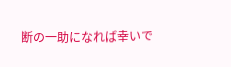断の一助になれば幸いで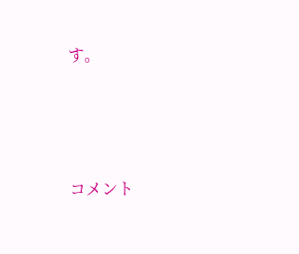す。





コメント